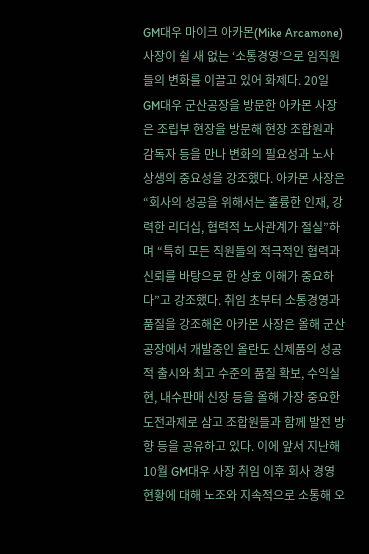GM대우 마이크 아카몬(Mike Arcamone) 사장이 쉴 새 없는 ‘소통경영’으로 임직원들의 변화를 이끌고 있어 화제다. 20일 GM대우 군산공장을 방문한 아카몬 사장은 조립부 현장을 방문해 현장 조합원과 감독자 등을 만나 변화의 필요성과 노사 상생의 중요성을 강조했다. 아카몬 사장은 “회사의 성공을 위해서는 훌륭한 인재, 강력한 리더십, 협력적 노사관계가 절실”하며 “특히 모든 직원들의 적극적인 협력과 신뢰를 바탕으로 한 상호 이해가 중요하다”고 강조했다. 취임 초부터 소통경영과 품질을 강조해온 아카몬 사장은 올해 군산공장에서 개발중인 올란도 신제품의 성공적 출시와 최고 수준의 품질 확보, 수익실현, 내수판매 신장 등을 올해 가장 중요한 도전과제로 삼고 조합원들과 함께 발전 방향 등을 공유하고 있다. 이에 앞서 지난해 10월 GM대우 사장 취임 이후 회사 경영현황에 대해 노조와 지속적으로 소통해 오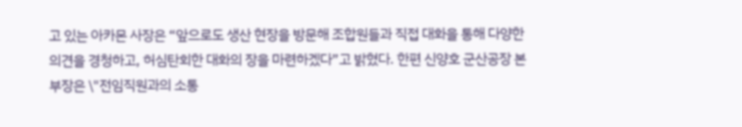고 있는 아카몬 사장은 “앞으로도 생산 현장을 방문해 조합원들과 직접 대화을 통해 다양한 의견을 경청하고, 허심탄회한 대화의 장을 마련하겠다”고 밝혔다. 한편 신양호 군산공장 본부장은 \"전임직원과의 소통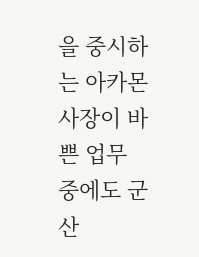을 중시하는 아카몬 사장이 바쁜 업무 중에도 군산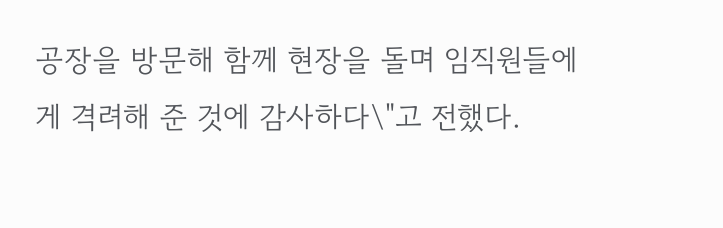공장을 방문해 함께 현장을 돌며 임직원들에게 격려해 준 것에 감사하다\"고 전했다.